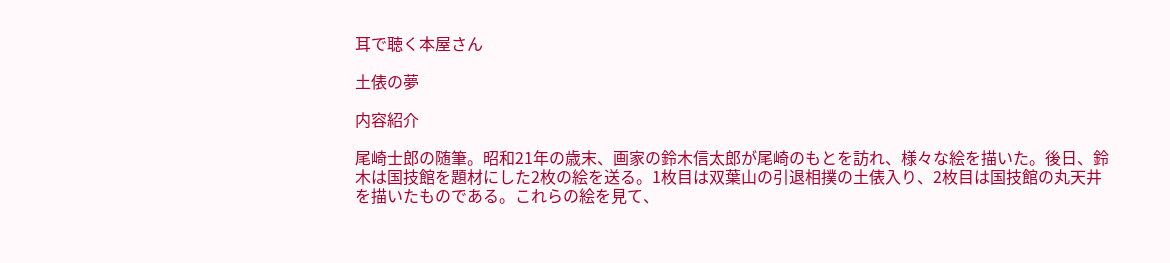耳で聴く本屋さん

土俵の夢

内容紹介

尾崎士郎の随筆。昭和21年の歳末、画家の鈴木信太郎が尾崎のもとを訪れ、様々な絵を描いた。後日、鈴木は国技館を題材にした2枚の絵を送る。1枚目は双葉山の引退相撲の土俵入り、2枚目は国技館の丸天井を描いたものである。これらの絵を見て、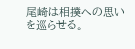尾崎は相撲への思いを巡らせる。